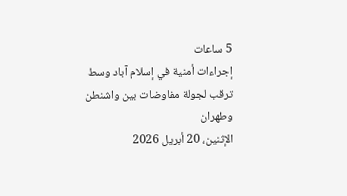5 ساعات
إجراءات أمنية في إسلام آباد وسط ترقب لجولة مفاوضات بين واشنطن وطهران
الإثنين، 20 أبريل 2026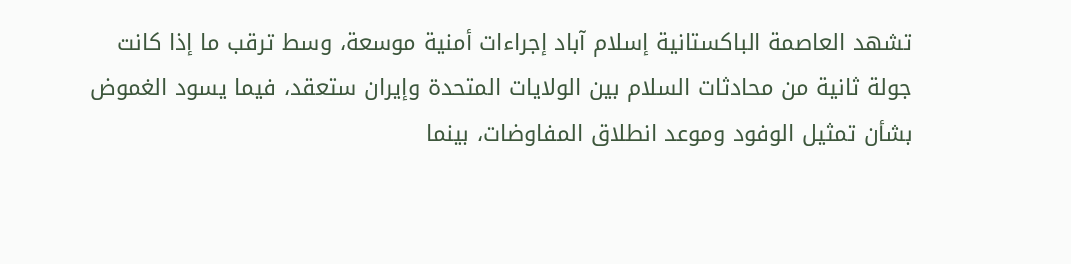تشهد العاصمة الباكستانية إسلام آباد إجراءات أمنية موسعة، وسط ترقب ما إذا كانت جولة ثانية من محادثات السلام بين الولايات المتحدة وإيران ستعقد، فيما يسود الغموض بشأن تمثيل الوفود وموعد انطلاق المفاوضات، بينما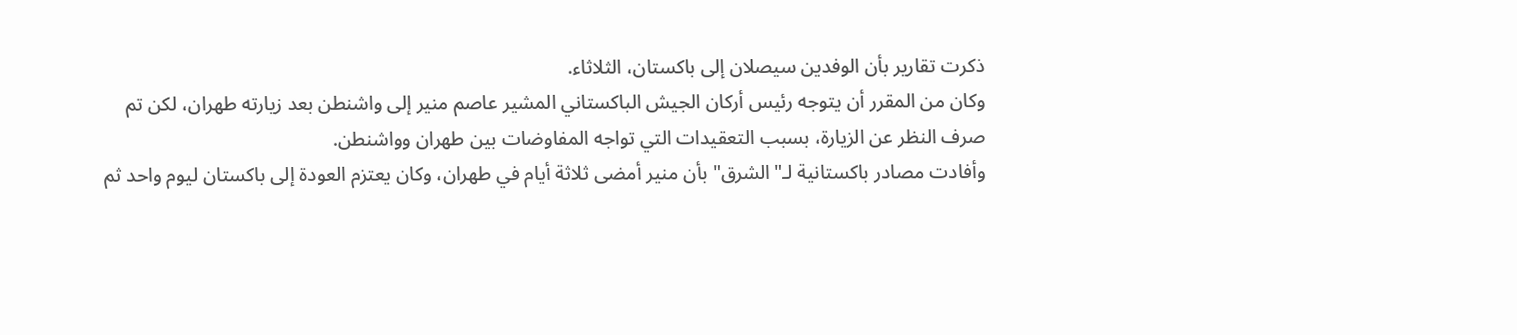ذكرت تقارير بأن الوفدين سيصلان إلى باكستان، الثلاثاء.
وكان من المقرر أن يتوجه رئيس أركان الجيش الباكستاني المشير عاصم منير إلى واشنطن بعد زيارته طهران، لكن تم صرف النظر عن الزيارة، بسبب التعقيدات التي تواجه المفاوضات بين طهران وواشنطن.
وأفادت مصادر باكستانية لـ"الشرق" بأن منير أمضى ثلاثة أيام في طهران، وكان يعتزم العودة إلى باكستان ليوم واحد ثم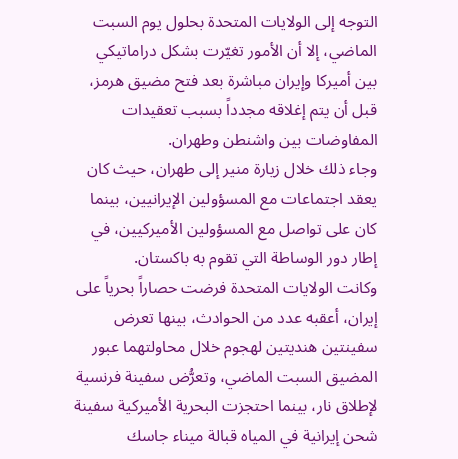التوجه إلى الولايات المتحدة بحلول يوم السبت الماضي، إلا أن الأمور تغيّرت بشكل دراماتيكي بين أميركا وإيران مباشرة بعد فتح مضيق هرمز، قبل أن يتم إغلاقه مجدداً بسبب تعقيدات المفاوضات بين واشنطن وطهران.
وجاء ذلك خلال زيارة منير إلى طهران، حيث كان يعقد اجتماعات مع المسؤولين الإيرانيين، بينما كان على تواصل مع المسؤولين الأميركيين، في إطار دور الوساطة التي تقوم به باكستان.
وكانت الولايات المتحدة فرضت حصاراً بحرياً على إيران، أعقبه عدد من الحوادث، بينها تعرض سفينتين هنديتين لهجوم خلال محاولتهما عبور المضيق السبت الماضي، وتعرُّض سفينة فرنسية لإطلاق نار، بينما احتجزت البحرية الأميركية سفينة شحن إيرانية في المياه قبالة ميناء جاسك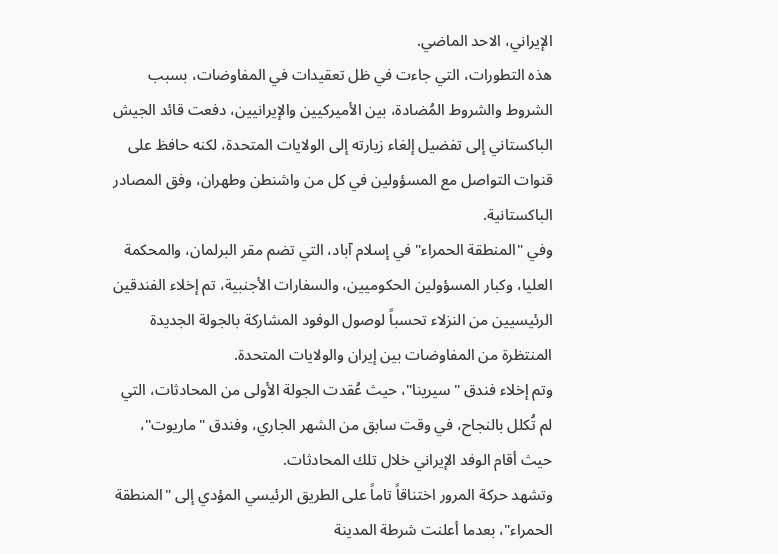الإيراني، الاحد الماضي.
هذه التطورات، التي جاءت في ظل تعقيدات في المفاوضات، بسبب الشروط والشروط المُضادة، بين الأميركيين والإيرانيين، دفعت قائد الجيش الباكستاني إلى تفضيل إلغاء زيارته إلى الولايات المتحدة، لكنه حافظ على قنوات التواصل مع المسؤولين في كل من واشنطن وطهران، وفق المصادر الباكستانية.
وفي "المنطقة الحمراء" في إسلام آباد، التي تضم مقر البرلمان، والمحكمة العليا، وكبار المسؤولين الحكوميين، والسفارات الأجنبية، تم إخلاء الفندقين الرئيسيين من النزلاء تحسباً لوصول الوفود المشاركة بالجولة الجديدة المنتظرة من المفاوضات بين إيران والولايات المتحدة.
وتم إخلاء فندق "سيرينا"، حيث عُقدت الجولة الأولى من المحادثات، التي لم تُكلل بالنجاح، في وقت سابق من الشهر الجاري، وفندق "ماريوت"، حيث أقام الوفد الإيراني خلال تلك المحادثات.
وتشهد حركة المرور اختناقاً تاماً على الطريق الرئيسي المؤدي إلى "المنطقة الحمراء"، بعدما أعلنت شرطة المدينة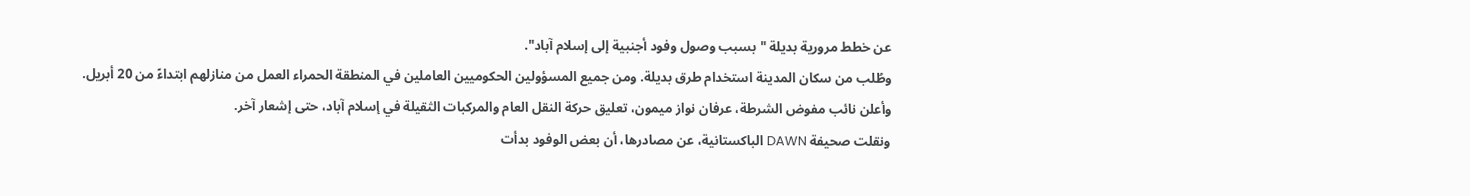عن خطط مرورية بديلة "بسبب وصول وفود أجنبية إلى إسلام آباد".
وطُلب من سكان المدينة استخدام طرق بديلة. ومن جميع المسؤولين الحكوميين العاملين في المنطقة الحمراء العمل من منازلهم ابتداءً من 20 أبريل.
وأعلن نائب مفوض الشرطة، عرفان نواز ميمون، تعليق حركة النقل العام والمركبات الثقيلة في إسلام آباد، حتى إشعار آخر.
ونقلت صحيفة DAWN الباكستانية، عن مصادرها، أن بعض الوفود بدأت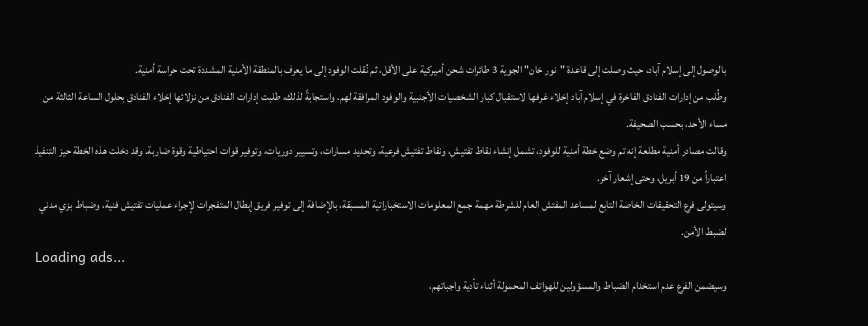بالوصول إلى إسلام آباد، حيث وصلت إلى قاعدة "نور خان" الجوية 3 طائرات شحن أميركية على الأقل، ثم نُقلت الوفود إلى ما يعرف بالمنطقة الأمنية المشددة تحت حراسة أمنية.
وطُلب من إدارات الفنادق الفاخرة في إسلام آباد إخلاء غرفها لاستقبال كبار الشخصيات الأجنبية والوفود المرافقة لهم. واستجابةً لذلك، طلبت إدارات الفنادق من نزلائها إخلاء الفنادق بحلول الساعة الثالثة من مساء الأحد، بحسب الصحيفة.
وقالت مصادر أمنية مطلعة إنه تم وضع خطة أمنية للوفود، تشمل إنشاء نقاط تفتيش، ونقاط تفتيش فرعية، وتحديد مسارات، وتسيير دوريات، وتوفير قوات احتياطية وقوة ضاربة. وقد دخلت هذه الخطة حيز التنفيذ اعتباراً من 19 أبريل، وحتى إشعار آخر.
وسيتولى فرع التحقيقات الخاصة التابع لمساعد المفتش العام للشرطة مهمة جمع المعلومات الاستخباراتية المسبقة، بالإضافة إلى توفير فريق إبطال المتفجرات لإجراء عمليات تفتيش فنية، وضباط بزي مدني لضبط الأمن.
Loading ads...
وسيضمن الفرع عدم استخدام الضباط والمسؤولين للهواتف المحمولة أثناء تأدية واجباتهم،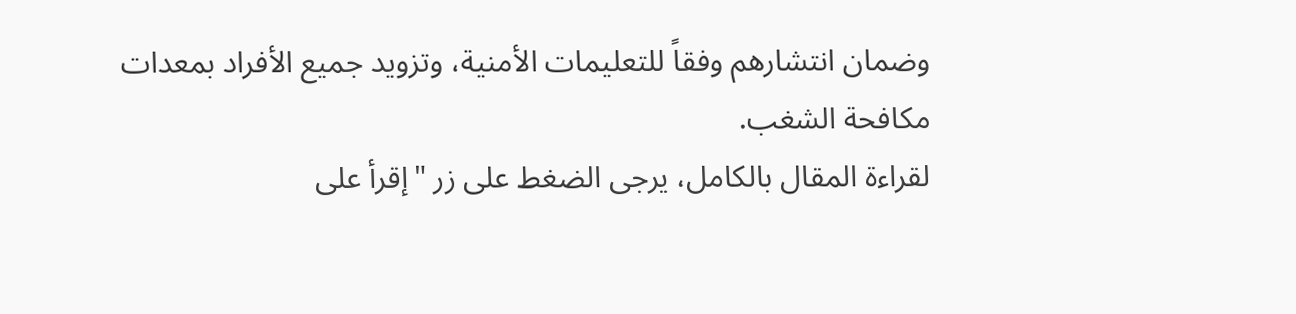وضمان انتشارهم وفقاً للتعليمات الأمنية، وتزويد جميع الأفراد بمعدات مكافحة الشغب.
لقراءة المقال بالكامل، يرجى الضغط على زر "إقرأ على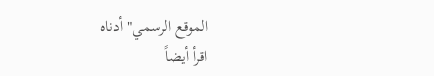الموقع الرسمي" أدناه
اقرأ أيضاً